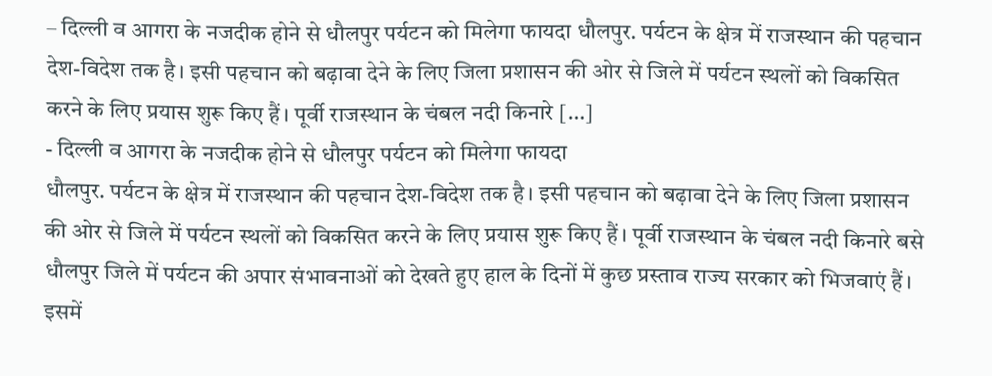– दिल्ली व आगरा के नजदीक होने से धौलपुर पर्यटन को मिलेगा फायदा धौलपुर. पर्यटन के क्षेत्र में राजस्थान की पहचान देश-विदेश तक है। इसी पहचान को बढ़ावा देने के लिए जिला प्रशासन की ओर से जिले में पर्यटन स्थलों को विकसित करने के लिए प्रयास शुरू किए हैं। पूर्वी राजस्थान के चंबल नदी किनारे […]
- दिल्ली व आगरा के नजदीक होने से धौलपुर पर्यटन को मिलेगा फायदा
धौलपुर. पर्यटन के क्षेत्र में राजस्थान की पहचान देश-विदेश तक है। इसी पहचान को बढ़ावा देने के लिए जिला प्रशासन की ओर से जिले में पर्यटन स्थलों को विकसित करने के लिए प्रयास शुरू किए हैं। पूर्वी राजस्थान के चंबल नदी किनारे बसे धौलपुर जिले में पर्यटन की अपार संभावनाओं को देखते हुए हाल के दिनों में कुछ प्रस्ताव राज्य सरकार को भिजवाएं हैं। इसमें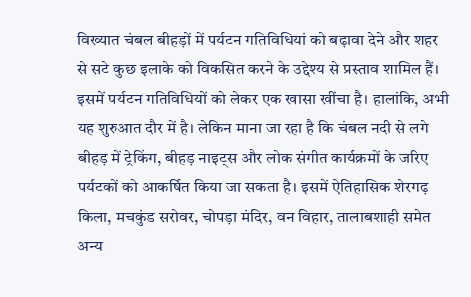विख्यात चंबल बीहड़ों में पर्यटन गतिविधियां को बढ़ावा देने और शहर से सटे कुछ इलाके को विकसित करने के उद्देश्य से प्रस्ताव शामिल हैं। इसमें पर्यटन गतिविधियों को लेकर एक खासा खींचा है। हालांकि, अभी यह शुरुआत दौर में है। लेकिन माना जा रहा है कि चंबल नदी से लगे बीहड़ में ट्रेकिंग, बीहड़ नाइट्स और लोक संगीत कार्यक्रमों के जरिए पर्यटकों को आकर्षित किया जा सकता है। इसमें ऐतिहासिक शेरगढ़ किला, मचकुंड सरोवर, चोपड़ा मंदिर, वन विहार, तालाबशाही समेत अन्य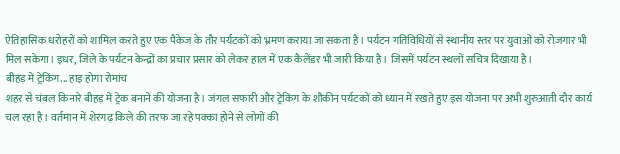ऐतिहासिक धरोहरों को शामिल करते हुए एक पैकेज के तौर पर्यटकों को भ्रमण कराया जा सकता है। पर्यटन गतिविधियों से स्थानीय स्तर पर युवाओं को रोजगार भी मिल सकेगा। इधर, जिले के पर्यटन केन्द्रों का प्रचार प्रसार को लेकर हाल में एक कैलेंडर भी जारी किया है। जिसमें पर्यटन स्थलों सचित्र दिखाया है।
बीहड़ में ट्रेकिंग... हाइ होगा रोमांच
शहर से चंबल किनारे बीहड़ में ट्रेक बनाने की योजना है। जंगल सफारी और ट्रेकिंग के शौकीन पर्यटकों को ध्यान में रखते हुए इस योजना पर अभी शुरुआती दौर कार्य चल रहा है। वर्तमान में शेरगढ़ किले की तरफ जा रहे पक्का होने से लोगों की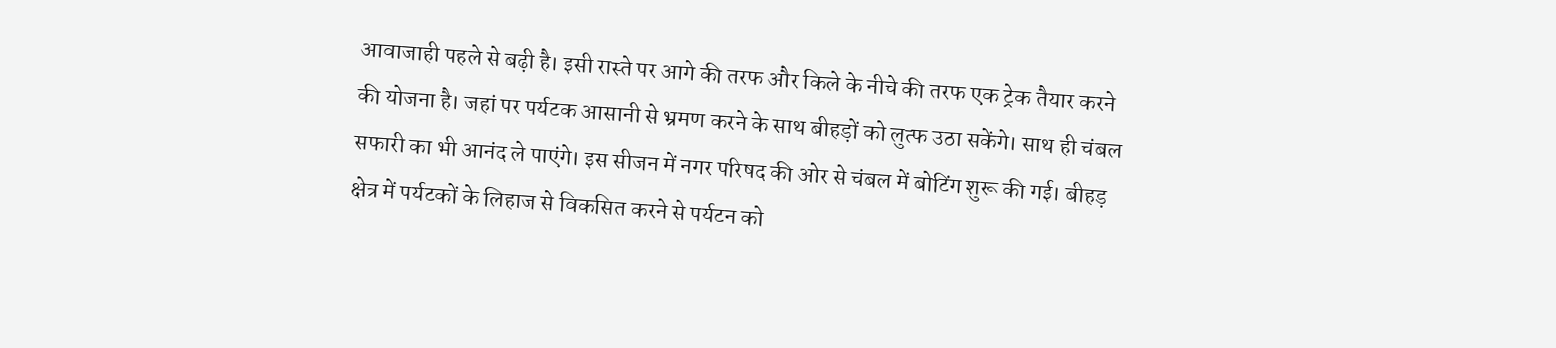आवाजाही पहले से बढ़ी है। इसी रास्ते पर आगे की तरफ और किले के नीचे की तरफ एक ट्रेक तैयार करने की योजना है। जहां पर पर्यटक आसानी से भ्रमण करने के साथ बीहड़ों को लुत्फ उठा सकेंगे। साथ ही चंबल सफारी का भी आनंद ले पाएंगे। इस सीजन में नगर परिषद की ओर से चंबल में बोटिंग शुरू की गई। बीहड़ क्षेत्र में पर्यटकों के लिहाज से विकसित करने से पर्यटन को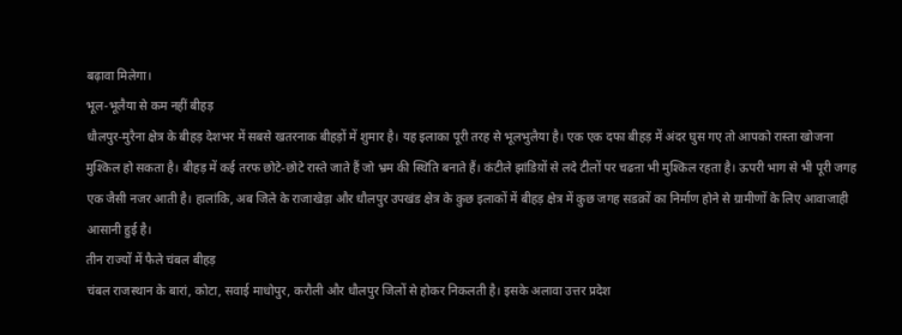बढ़ावा मिलेगा।
भूल-भूलैया से कम नहीं बीहड़
धौलपुर-मुरैना क्षेत्र के बीहड़ देशभर में सबसे खतरनाक बीहड़ों में शुमार है। यह इलाका पूरी तरह से भूलभुलैया है। एक एक दफा बीहड़ में अंदर घुस गए तो आपको रास्ता खोजना मुश्किल हो सकता है। बीहड़ में कई तरफ छोटे-छोटे रास्ते जाते हैं जो भ्रम की स्थिति बनाते हैं। कंटीले झांडिय़ों से लदे टीलों पर चढऩा भी मुश्किल रहता है। ऊपरी भाग से भी पूरी जगह एक जैसी नजर आती है। हालांकि, अब जिले के राजाखेड़ा और धौलपुर उपखंड क्षेत्र के कुछ इलाकों में बीहड़ क्षेत्र में कुछ जगह सडक़ों का निर्माण होने से ग्रामीणों के लिए आवाजाही आसानी हुई है।
तीन राज्यों में फैले चंबल बीहड़
चंबल राजस्थान के बारां, कोटा, सवाई माधोपुर, करौली और धौलपुर जिलों से होकर निकलती है। इसके अलावा उत्तर प्रदेश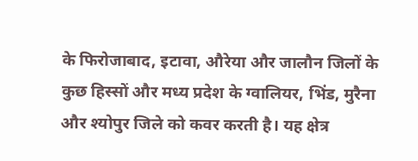के फिरोजाबाद, इटावा, औरेया और जालौन जिलों के कुछ हिस्सों और मध्य प्रदेश के ग्वालियर, भिंड, मुरैना और श्योपुर जिले को कवर करती है। यह क्षेत्र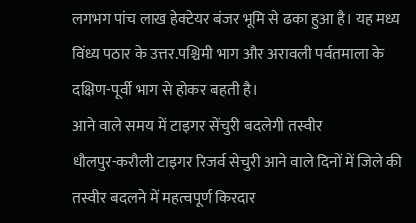लगभग पांच लाख हेक्टेयर बंजर भूमि से ढका हुआ है। यह मध्य विंध्य पठार के उत्तर.पश्चिमी भाग और अरावली पर्वतमाला के दक्षिण-पूर्वी भाग से होकर बहती है।
आने वाले समय में टाइगर सेंचुरी बदलेगी तस्वीर
धौलपुर-करौली टाइगर रिजर्व सेचुरी आने वाले दिनों में जिले की तस्वीर बदलने में महत्वपूर्ण किरदार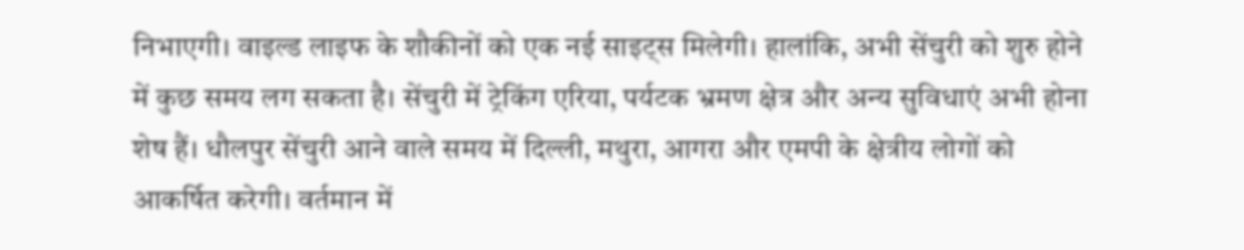निभाएगी। वाइल्ड लाइफ के शौकीनों को एक नई साइट्स मिलेगी। हालांकि, अभी सेंचुरी को शुरु होने में कुछ समय लग सकता है। सेंचुरी में ट्रेकिंग एरिया, पर्यटक भ्रमण क्षेत्र और अन्य सुविधाएं अभी होना शेष हैं। धौलपुर सेंचुरी आने वाले समय में दिल्ली, मथुरा, आगरा और एमपी के क्षेत्रीय लोगों को आकर्षित करेगी। वर्तमान में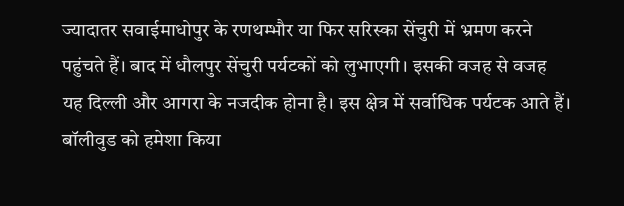ज्यादातर सवाईमाधोपुर के रणथम्भौर या फिर सरिस्का सेंचुरी में भ्रमण करने पहुंचते हैं। बाद में धौलपुर सेंचुरी पर्यटकों को लुभाएगी। इसकी वजह से वजह यह दिल्ली और आगरा के नजदीक होना है। इस क्षेत्र में सर्वाधिक पर्यटक आते हैं।
बॉलीवुड को हमेशा किया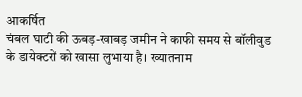आकर्षित
चंबल घाटी की ऊबड़-खाबड़ जमीन ने काफी समय से बॉलीवुड के डायेक्टरों को खासा लुभाया है। ख्यातनाम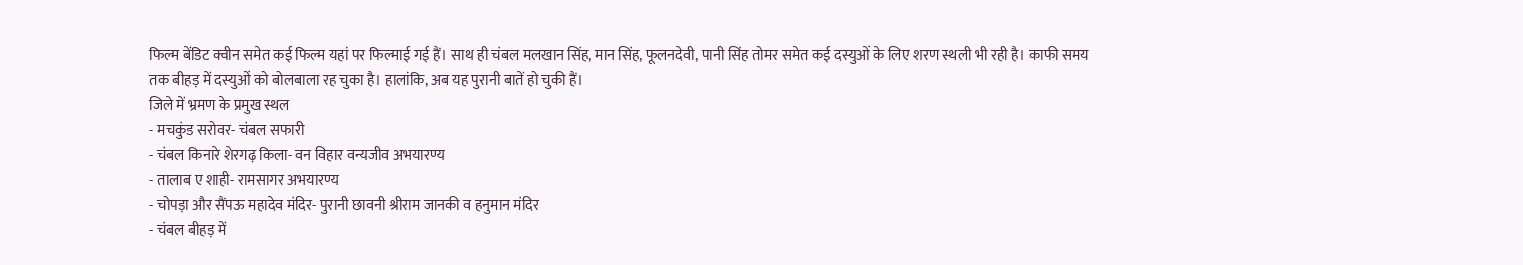फिल्म बेंडिट क्वीन समेत कई फिल्म यहां पर फिल्माई गई हैं। साथ ही चंबल मलखान सिंह, मान सिंह, फूलनदेवी, पानी सिंह तोमर समेत कई दस्युओं के लिए शरण स्थली भी रही है। काफी समय तक बीहड़ में दस्युओं को बोलबाला रह चुका है। हालांकि, अब यह पुरानी बातें हो चुकी हैं।
जिले में भ्रमण के प्रमुख स्थल
- मचकुंड सरोवर- चंबल सफारी
- चंबल किनारे शेरगढ़ किला- वन विहार वन्यजीव अभयारण्य
- तालाब ए शाही- रामसागर अभयारण्य
- चोपड़ा और सैंपऊ महादेव मंदिर- पुरानी छावनी श्रीराम जानकी व हनुमान मंदिर
- चंबल बीहड़ में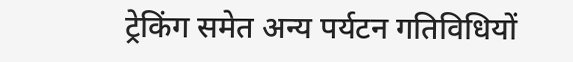ट्रेकिंग समेत अन्य पर्यटन गतिविधियों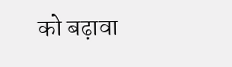को बढ़ावा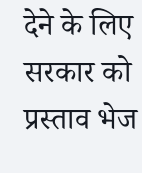देने के लिए सरकार को प्रस्ताव भेज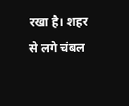रखा है। शहर से लगे चंबल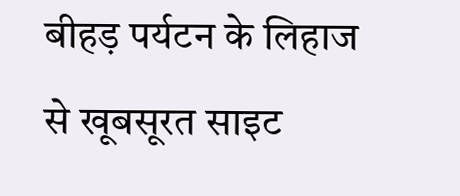बीहड़ पर्यटन के लिहाज से खूबसूरत साइट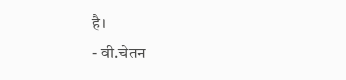है।
- वी.चेतन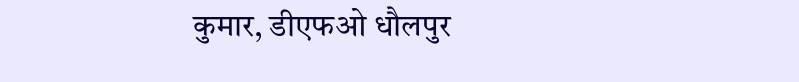कुमार, डीएफओ धौलपुर